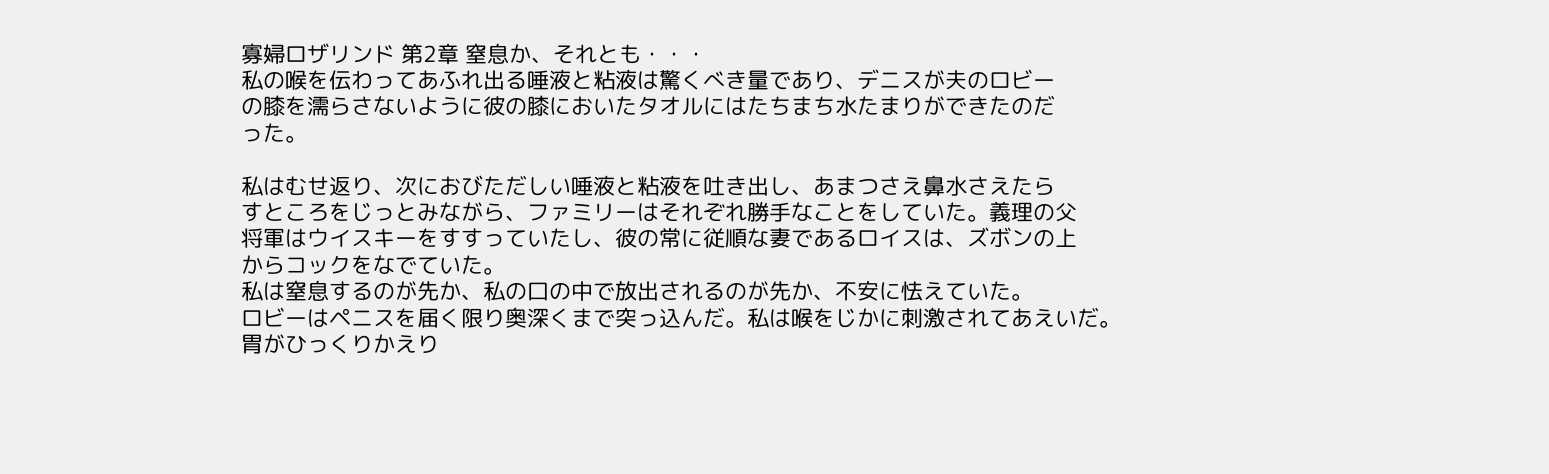寡婦ロザリンド 第2章 窒息か、それとも・・・
私の喉を伝わってあふれ出る唾液と粘液は驚くべき量であり、デニスが夫のロビー
の膝を濡らさないように彼の膝においたタオルにはたちまち水たまりができたのだ
った。

私はむせ返り、次におびただしい唾液と粘液を吐き出し、あまつさえ鼻水さえたら
すところをじっとみながら、ファミリーはそれぞれ勝手なことをしていた。義理の父
将軍はウイスキーをすすっていたし、彼の常に従順な妻であるロイスは、ズボンの上
からコックをなでていた。
私は窒息するのが先か、私の口の中で放出されるのが先か、不安に怯えていた。
ロビーはペニスを届く限り奥深くまで突っ込んだ。私は喉をじかに刺激されてあえいだ。
胃がひっくりかえり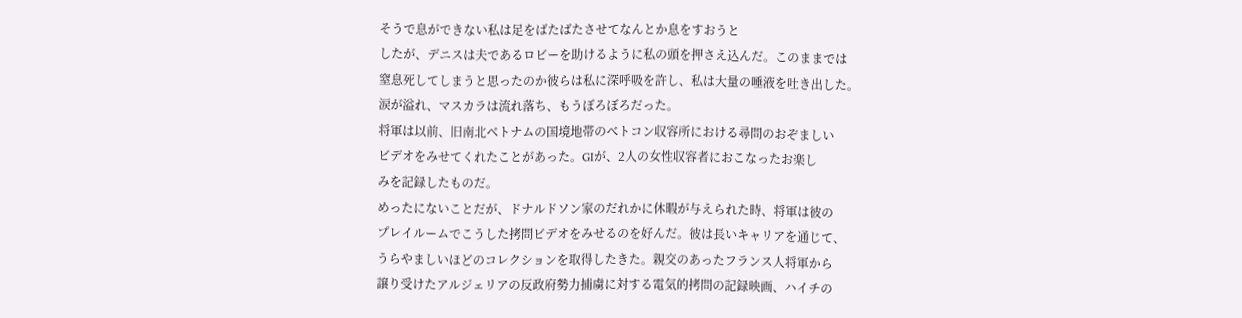そうで息ができない私は足をばたばたさせてなんとか息をすおうと
したが、デニスは夫であるロビーを助けるように私の頭を押さえ込んだ。このままでは
窒息死してしまうと思ったのか彼らは私に深呼吸を許し、私は大量の唾液を吐き出した。
涙が溢れ、マスカラは流れ落ち、もうぼろぼろだった。
将軍は以前、旧南北ベトナムの国境地帯のべトコン収容所における尋問のおぞましい
ビデオをみせてくれたことがあった。GIが、2人の女性収容者におこなったお楽し
みを記録したものだ。
めったにないことだが、ドナルドソン家のだれかに休暇が与えられた時、将軍は彼の
プレイルームでこうした拷問ビデオをみせるのを好んだ。彼は長いキャリアを通じて、
うらやましいほどのコレクションを取得したきた。親交のあったフランス人将軍から
譲り受けたアルジェリアの反政府勢力捕虜に対する電気的拷問の記録映画、ハイチの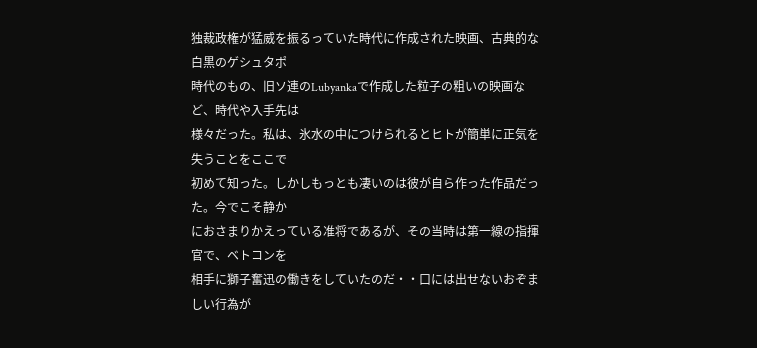独裁政権が猛威を振るっていた時代に作成された映画、古典的な白黒のゲシュタポ
時代のもの、旧ソ連のLubyankaで作成した粒子の粗いの映画など、時代や入手先は
様々だった。私は、氷水の中につけられるとヒトが簡単に正気を失うことをここで
初めて知った。しかしもっとも凄いのは彼が自ら作った作品だった。今でこそ静か
におさまりかえっている准将であるが、その当時は第一線の指揮官で、ベトコンを
相手に獅子奮迅の働きをしていたのだ・・口には出せないおぞましい行為が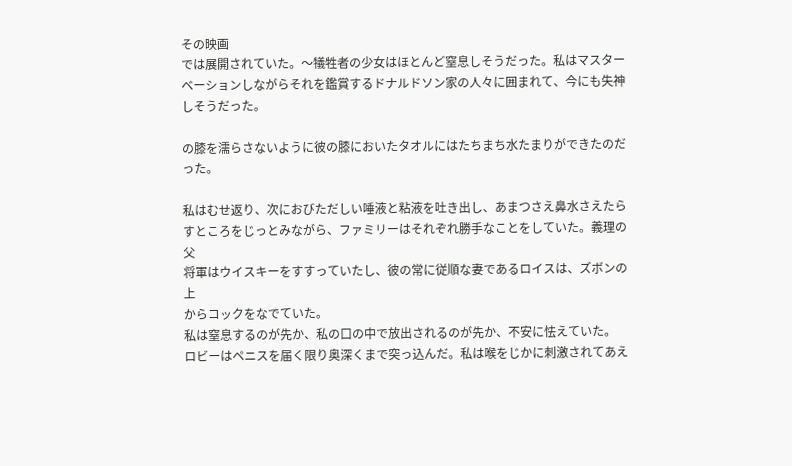その映画
では展開されていた。〜犠牲者の少女はほとんど窒息しそうだった。私はマスター
ベーションしながらそれを鑑賞するドナルドソン家の人々に囲まれて、今にも失神
しそうだった。

の膝を濡らさないように彼の膝においたタオルにはたちまち水たまりができたのだ
った。

私はむせ返り、次におびただしい唾液と粘液を吐き出し、あまつさえ鼻水さえたら
すところをじっとみながら、ファミリーはそれぞれ勝手なことをしていた。義理の父
将軍はウイスキーをすすっていたし、彼の常に従順な妻であるロイスは、ズボンの上
からコックをなでていた。
私は窒息するのが先か、私の口の中で放出されるのが先か、不安に怯えていた。
ロビーはペニスを届く限り奥深くまで突っ込んだ。私は喉をじかに刺激されてあえ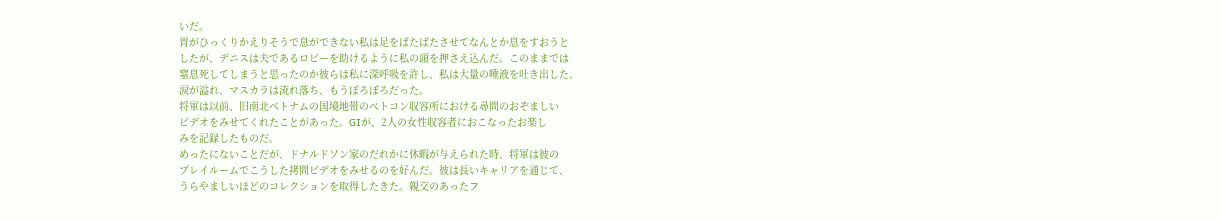いだ。
胃がひっくりかえりそうで息ができない私は足をばたばたさせてなんとか息をすおうと
したが、デニスは夫であるロビーを助けるように私の頭を押さえ込んだ。このままでは
窒息死してしまうと思ったのか彼らは私に深呼吸を許し、私は大量の唾液を吐き出した。
涙が溢れ、マスカラは流れ落ち、もうぼろぼろだった。
将軍は以前、旧南北ベトナムの国境地帯のべトコン収容所における尋問のおぞましい
ビデオをみせてくれたことがあった。GIが、2人の女性収容者におこなったお楽し
みを記録したものだ。
めったにないことだが、ドナルドソン家のだれかに休暇が与えられた時、将軍は彼の
プレイルームでこうした拷問ビデオをみせるのを好んだ。彼は長いキャリアを通じて、
うらやましいほどのコレクションを取得したきた。親交のあったフ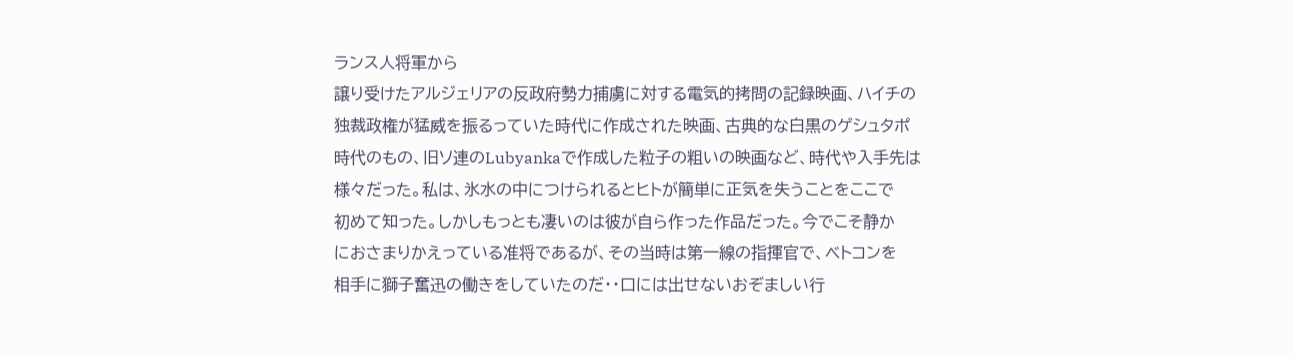ランス人将軍から
譲り受けたアルジェリアの反政府勢力捕虜に対する電気的拷問の記録映画、ハイチの
独裁政権が猛威を振るっていた時代に作成された映画、古典的な白黒のゲシュタポ
時代のもの、旧ソ連のLubyankaで作成した粒子の粗いの映画など、時代や入手先は
様々だった。私は、氷水の中につけられるとヒトが簡単に正気を失うことをここで
初めて知った。しかしもっとも凄いのは彼が自ら作った作品だった。今でこそ静か
におさまりかえっている准将であるが、その当時は第一線の指揮官で、ベトコンを
相手に獅子奮迅の働きをしていたのだ・・口には出せないおぞましい行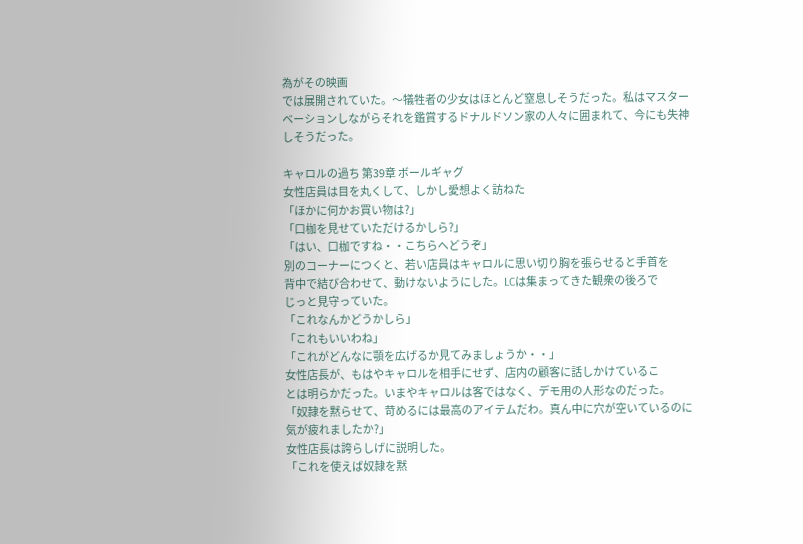為がその映画
では展開されていた。〜犠牲者の少女はほとんど窒息しそうだった。私はマスター
ベーションしながらそれを鑑賞するドナルドソン家の人々に囲まれて、今にも失神
しそうだった。

キャロルの過ち 第39章 ボールギャグ
女性店員は目を丸くして、しかし愛想よく訪ねた
「ほかに何かお買い物は?」
「口枷を見せていただけるかしら?」
「はい、口枷ですね・・こちらへどうぞ」
別のコーナーにつくと、若い店員はキャロルに思い切り胸を張らせると手首を
背中で結び合わせて、動けないようにした。LCは集まってきた観衆の後ろで
じっと見守っていた。
「これなんかどうかしら」
「これもいいわね」
「これがどんなに顎を広げるか見てみましょうか・・」
女性店長が、もはやキャロルを相手にせず、店内の顧客に話しかけているこ
とは明らかだった。いまやキャロルは客ではなく、デモ用の人形なのだった。
「奴隷を黙らせて、苛めるには最高のアイテムだわ。真ん中に穴が空いているのに
気が疲れましたか?」
女性店長は誇らしげに説明した。
「これを使えば奴隷を黙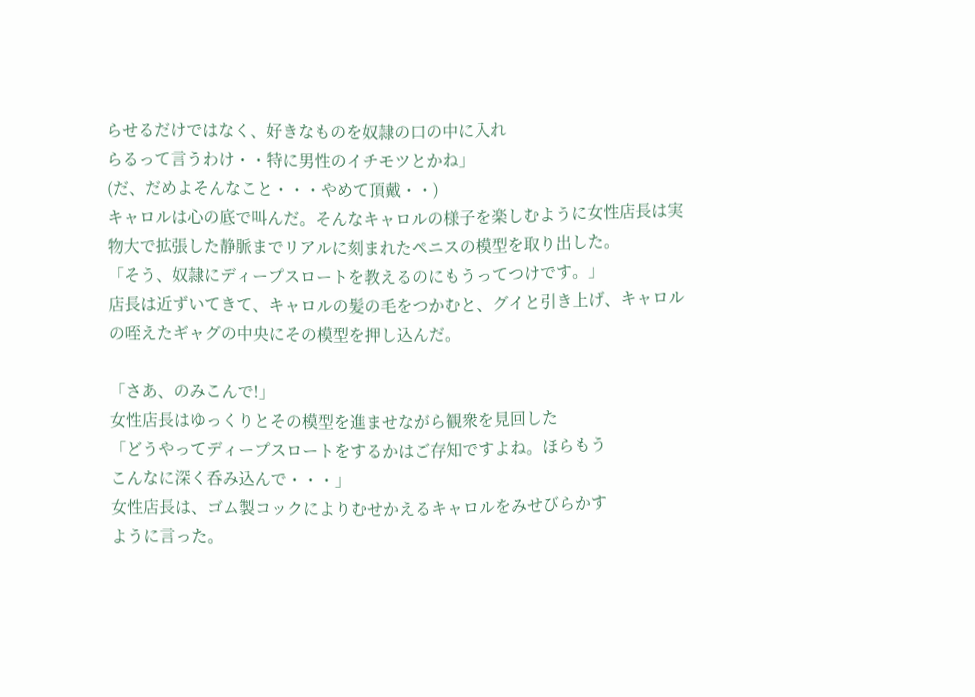らせるだけではなく、好きなものを奴隷の口の中に入れ
らるって言うわけ・・特に男性のイチモツとかね」
(だ、だめよそんなこと・・・やめて頂戴・・)
キャロルは心の底で叫んだ。そんなキャロルの様子を楽しむように女性店長は実
物大で拡張した静脈までリアルに刻まれたペニスの模型を取り出した。
「そう、奴隷にディープスロートを教えるのにもうってつけです。」
店長は近ずいてきて、キャロルの髪の毛をつかむと、グイと引き上げ、キャロル
の咥えたギャグの中央にその模型を押し込んだ。

「さあ、のみこんで!」
女性店長はゆっくりとその模型を進ませながら観衆を見回した
「どうやってディープスロートをするかはご存知ですよね。ほらもう
こんなに深く呑み込んで・・・」
女性店長は、ゴム製コックによりむせかえるキャロルをみせびらかす
ように言った。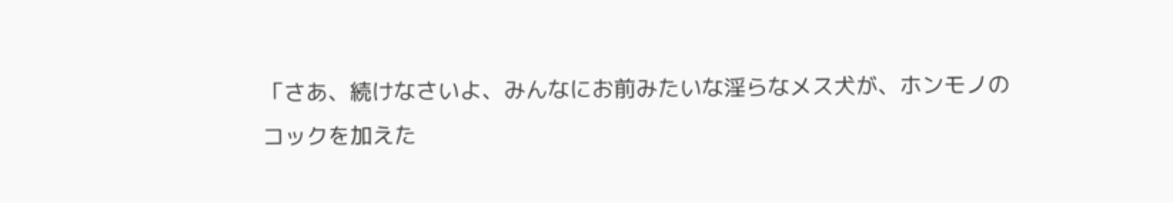「さあ、続けなさいよ、みんなにお前みたいな淫らなメス犬が、ホンモノの
コックを加えた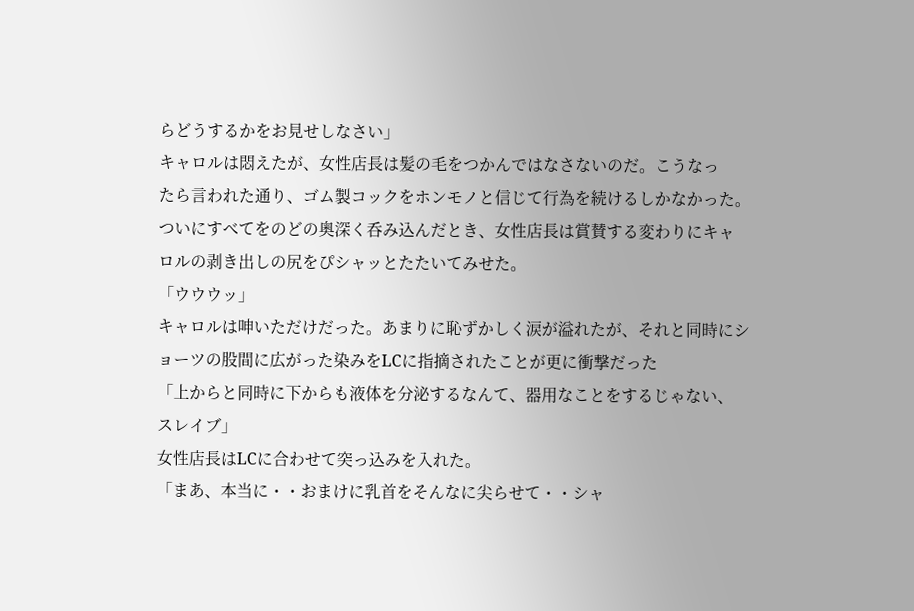らどうするかをお見せしなさい」
キャロルは悶えたが、女性店長は髪の毛をつかんではなさないのだ。こうなっ
たら言われた通り、ゴム製コックをホンモノと信じて行為を続けるしかなかった。
ついにすべてをのどの奥深く呑み込んだとき、女性店長は賞賛する変わりにキャ
ロルの剥き出しの尻をぴシャッとたたいてみせた。
「ウウウッ」
キャロルは呻いただけだった。あまりに恥ずかしく涙が溢れたが、それと同時にシ
ョーツの股間に広がった染みをLCに指摘されたことが更に衝撃だった
「上からと同時に下からも液体を分泌するなんて、器用なことをするじゃない、
スレイブ」
女性店長はLCに合わせて突っ込みを入れた。
「まあ、本当に・・おまけに乳首をそんなに尖らせて・・シャ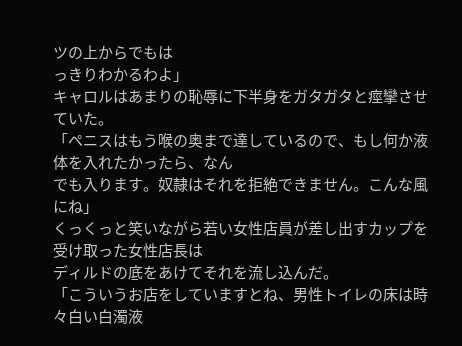ツの上からでもは
っきりわかるわよ」
キャロルはあまりの恥辱に下半身をガタガタと痙攣させていた。
「ペニスはもう喉の奥まで達しているので、もし何か液体を入れたかったら、なん
でも入ります。奴隷はそれを拒絶できません。こんな風にね」
くっくっと笑いながら若い女性店員が差し出すカップを受け取った女性店長は
ディルドの底をあけてそれを流し込んだ。
「こういうお店をしていますとね、男性トイレの床は時々白い白濁液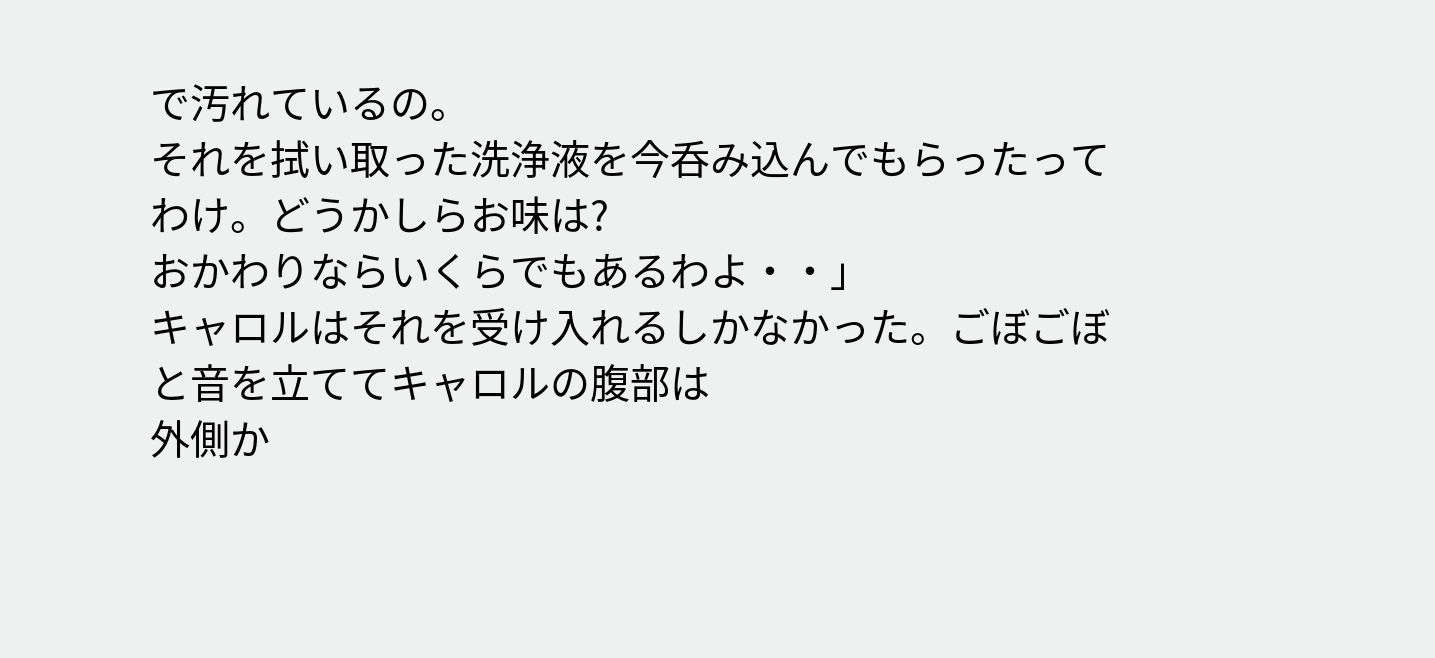で汚れているの。
それを拭い取った洗浄液を今呑み込んでもらったってわけ。どうかしらお味は?
おかわりならいくらでもあるわよ・・」
キャロルはそれを受け入れるしかなかった。ごぼごぼと音を立ててキャロルの腹部は
外側か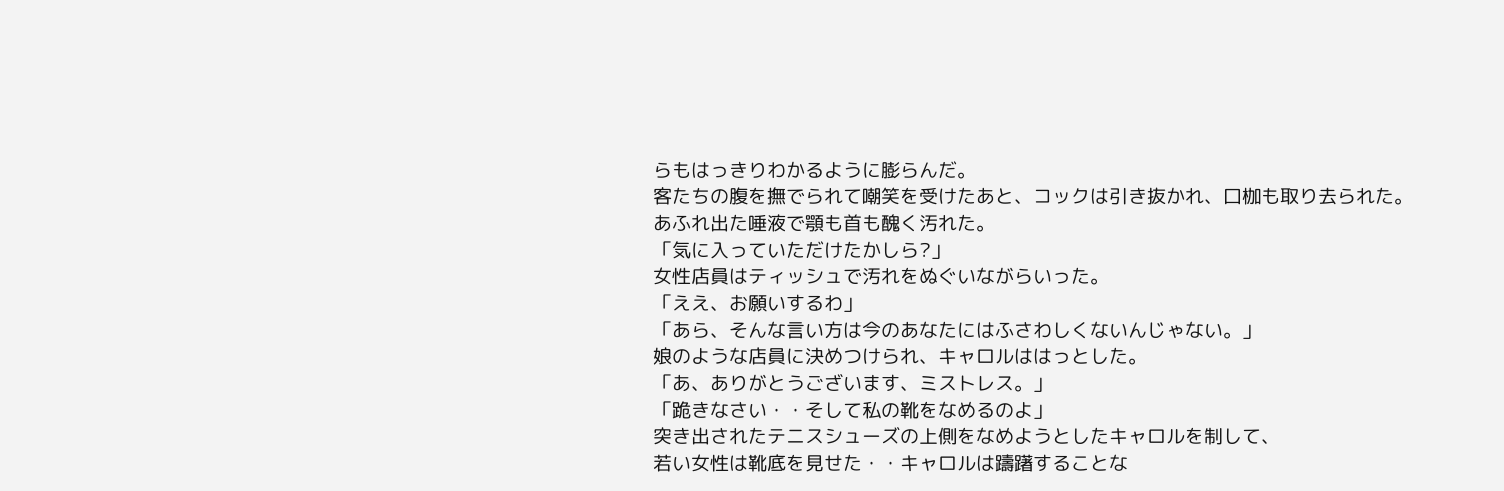らもはっきりわかるように膨らんだ。
客たちの腹を撫でられて嘲笑を受けたあと、コックは引き抜かれ、口枷も取り去られた。
あふれ出た唾液で顎も首も醜く汚れた。
「気に入っていただけたかしら?」
女性店員はティッシュで汚れをぬぐいながらいった。
「ええ、お願いするわ」
「あら、そんな言い方は今のあなたにはふさわしくないんじゃない。」
娘のような店員に決めつけられ、キャロルははっとした。
「あ、ありがとうございます、ミストレス。」
「跪きなさい・・そして私の靴をなめるのよ」
突き出されたテニスシューズの上側をなめようとしたキャロルを制して、
若い女性は靴底を見せた・・キャロルは躊躇することな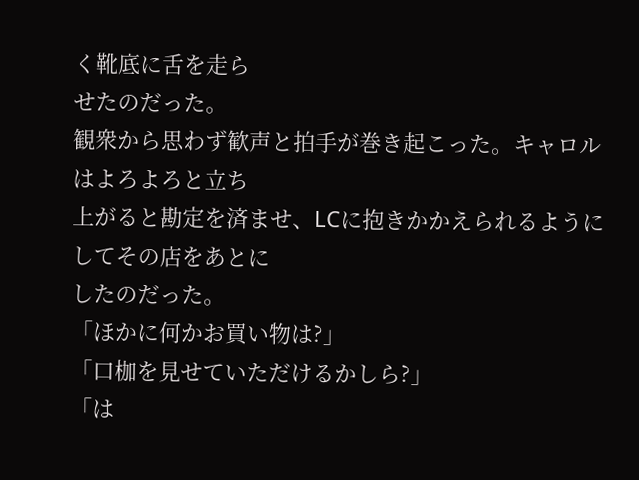く靴底に舌を走ら
せたのだった。
観衆から思わず歓声と拍手が巻き起こった。キャロルはよろよろと立ち
上がると勘定を済ませ、LCに抱きかかえられるようにしてその店をあとに
したのだった。
「ほかに何かお買い物は?」
「口枷を見せていただけるかしら?」
「は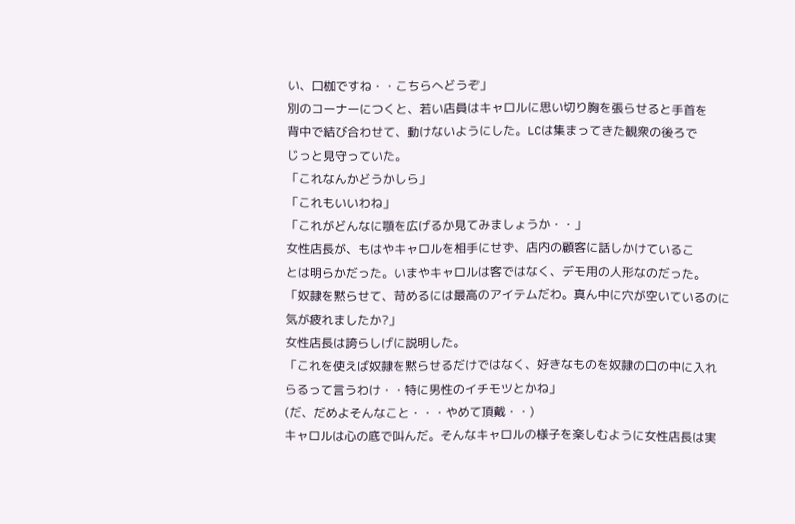い、口枷ですね・・こちらへどうぞ」
別のコーナーにつくと、若い店員はキャロルに思い切り胸を張らせると手首を
背中で結び合わせて、動けないようにした。LCは集まってきた観衆の後ろで
じっと見守っていた。
「これなんかどうかしら」
「これもいいわね」
「これがどんなに顎を広げるか見てみましょうか・・」
女性店長が、もはやキャロルを相手にせず、店内の顧客に話しかけているこ
とは明らかだった。いまやキャロルは客ではなく、デモ用の人形なのだった。
「奴隷を黙らせて、苛めるには最高のアイテムだわ。真ん中に穴が空いているのに
気が疲れましたか?」
女性店長は誇らしげに説明した。
「これを使えば奴隷を黙らせるだけではなく、好きなものを奴隷の口の中に入れ
らるって言うわけ・・特に男性のイチモツとかね」
(だ、だめよそんなこと・・・やめて頂戴・・)
キャロルは心の底で叫んだ。そんなキャロルの様子を楽しむように女性店長は実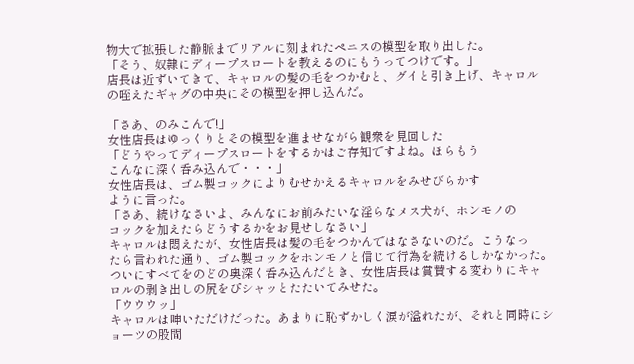物大で拡張した静脈までリアルに刻まれたペニスの模型を取り出した。
「そう、奴隷にディープスロートを教えるのにもうってつけです。」
店長は近ずいてきて、キャロルの髪の毛をつかむと、グイと引き上げ、キャロル
の咥えたギャグの中央にその模型を押し込んだ。

「さあ、のみこんで!」
女性店長はゆっくりとその模型を進ませながら観衆を見回した
「どうやってディープスロートをするかはご存知ですよね。ほらもう
こんなに深く呑み込んで・・・」
女性店長は、ゴム製コックによりむせかえるキャロルをみせびらかす
ように言った。
「さあ、続けなさいよ、みんなにお前みたいな淫らなメス犬が、ホンモノの
コックを加えたらどうするかをお見せしなさい」
キャロルは悶えたが、女性店長は髪の毛をつかんではなさないのだ。こうなっ
たら言われた通り、ゴム製コックをホンモノと信じて行為を続けるしかなかった。
ついにすべてをのどの奥深く呑み込んだとき、女性店長は賞賛する変わりにキャ
ロルの剥き出しの尻をぴシャッとたたいてみせた。
「ウウウッ」
キャロルは呻いただけだった。あまりに恥ずかしく涙が溢れたが、それと同時にシ
ョーツの股間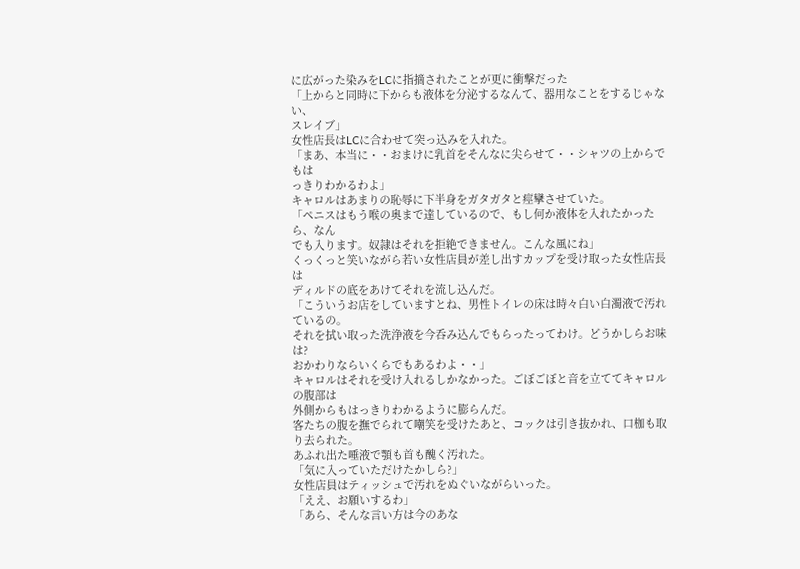に広がった染みをLCに指摘されたことが更に衝撃だった
「上からと同時に下からも液体を分泌するなんて、器用なことをするじゃない、
スレイブ」
女性店長はLCに合わせて突っ込みを入れた。
「まあ、本当に・・おまけに乳首をそんなに尖らせて・・シャツの上からでもは
っきりわかるわよ」
キャロルはあまりの恥辱に下半身をガタガタと痙攣させていた。
「ペニスはもう喉の奥まで達しているので、もし何か液体を入れたかったら、なん
でも入ります。奴隷はそれを拒絶できません。こんな風にね」
くっくっと笑いながら若い女性店員が差し出すカップを受け取った女性店長は
ディルドの底をあけてそれを流し込んだ。
「こういうお店をしていますとね、男性トイレの床は時々白い白濁液で汚れているの。
それを拭い取った洗浄液を今呑み込んでもらったってわけ。どうかしらお味は?
おかわりならいくらでもあるわよ・・」
キャロルはそれを受け入れるしかなかった。ごぼごぼと音を立ててキャロルの腹部は
外側からもはっきりわかるように膨らんだ。
客たちの腹を撫でられて嘲笑を受けたあと、コックは引き抜かれ、口枷も取り去られた。
あふれ出た唾液で顎も首も醜く汚れた。
「気に入っていただけたかしら?」
女性店員はティッシュで汚れをぬぐいながらいった。
「ええ、お願いするわ」
「あら、そんな言い方は今のあな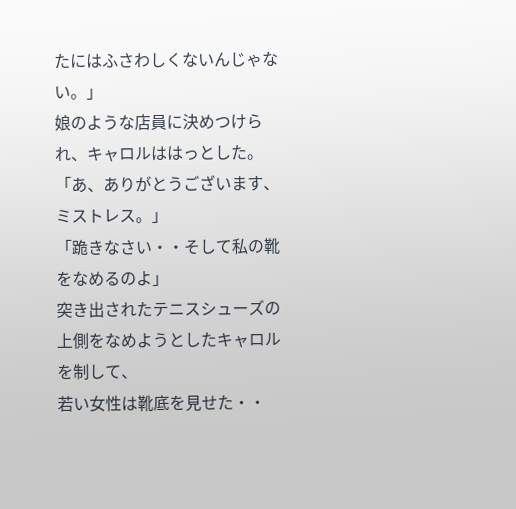たにはふさわしくないんじゃない。」
娘のような店員に決めつけられ、キャロルははっとした。
「あ、ありがとうございます、ミストレス。」
「跪きなさい・・そして私の靴をなめるのよ」
突き出されたテニスシューズの上側をなめようとしたキャロルを制して、
若い女性は靴底を見せた・・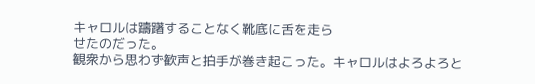キャロルは躊躇することなく靴底に舌を走ら
せたのだった。
観衆から思わず歓声と拍手が巻き起こった。キャロルはよろよろと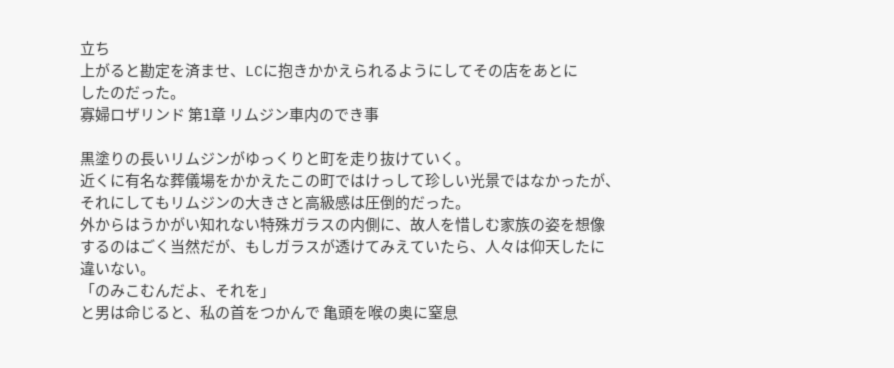立ち
上がると勘定を済ませ、LCに抱きかかえられるようにしてその店をあとに
したのだった。
寡婦ロザリンド 第1章 リムジン車内のでき事

黒塗りの長いリムジンがゆっくりと町を走り抜けていく。
近くに有名な葬儀場をかかえたこの町ではけっして珍しい光景ではなかったが、
それにしてもリムジンの大きさと高級感は圧倒的だった。
外からはうかがい知れない特殊ガラスの内側に、故人を惜しむ家族の姿を想像
するのはごく当然だが、もしガラスが透けてみえていたら、人々は仰天したに
違いない。
「のみこむんだよ、それを」
と男は命じると、私の首をつかんで 亀頭を喉の奥に窒息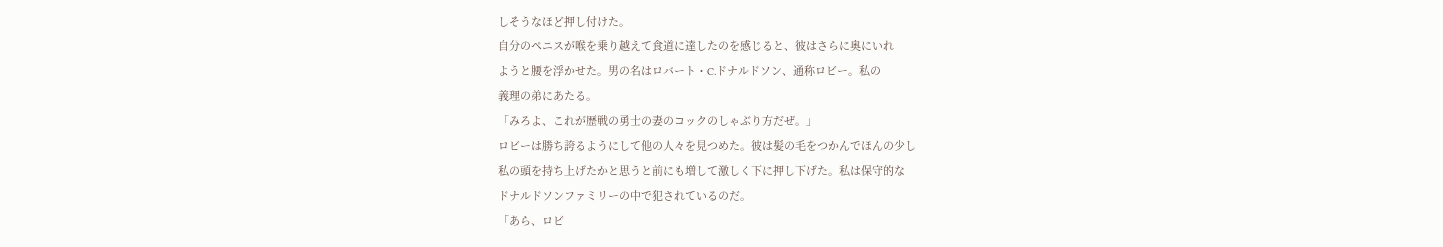しそうなほど押し付けた。
自分のペニスが喉を乗り越えて食道に達したのを感じると、彼はさらに奥にいれ
ようと腰を浮かせた。男の名はロバート・C.ドナルドソン、通称ロビー。私の
義理の弟にあたる。
「みろよ、これが歴戦の勇士の妻のコックのしゃぶり方だぜ。」
ロビーは勝ち誇るようにして他の人々を見つめた。彼は髪の毛をつかんでほんの少し
私の頭を持ち上げたかと思うと前にも増して激しく下に押し下げた。私は保守的な
ドナルドソンファミリーの中で犯されているのだ。
「あら、ロビ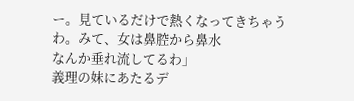ー。見ているだけで熱くなってきちゃうわ。みて、女は鼻腔から鼻水
なんか垂れ流してるわ」
義理の妹にあたるデ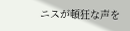ニスが頓狂な声を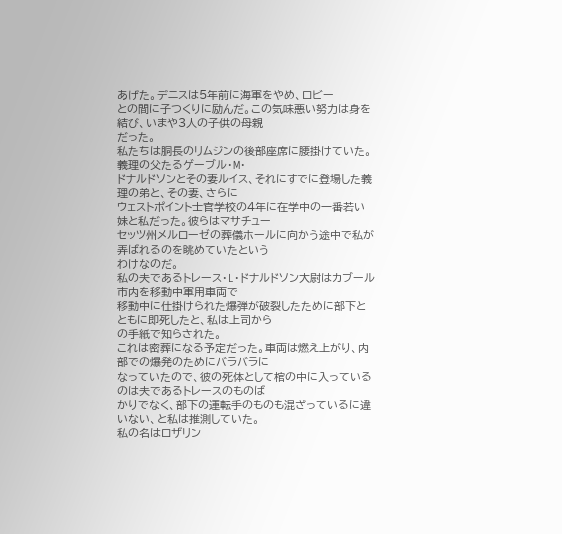あげた。デニスは5年前に海軍をやめ、ロビー
との間に子つくりに励んだ。この気味悪い努力は身を結び、いまや3人の子供の母親
だった。
私たちは胴長のリムジンの後部座席に腰掛けていた。義理の父たるゲーブル・M・
ドナルドソンとその妻ルイス、それにすでに登場した義理の弟と、その妻、さらに
ウェストポイント士官学校の4年に在学中の一番若い妹と私だった。彼らはマサチュー
セッツ州メルローゼの葬儀ホールに向かう途中で私が弄ばれるのを眺めていたという
わけなのだ。
私の夫であるトレース・L・ドナルドソン大尉はカブール市内を移動中軍用車両で
移動中に仕掛けられた爆弾が破裂したために部下とともに即死したと、私は上司から
の手紙で知らされた。
これは密葬になる予定だった。車両は燃え上がり、内部での爆発のためにバラバラに
なっていたので、彼の死体として棺の中に入っているのは夫であるトレースのものば
かりでなく、部下の運転手のものも混ざっているに違いない、と私は推測していた。
私の名はロザリン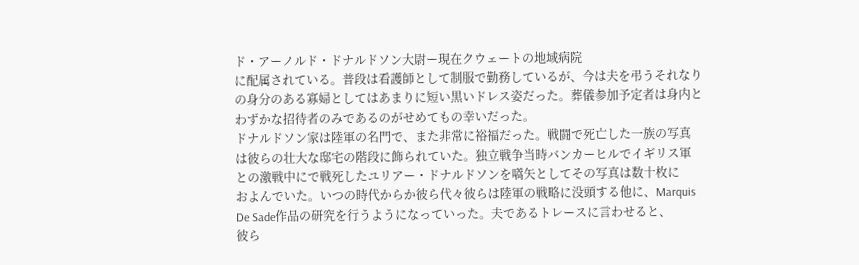ド・アーノルド・ドナルドソン大尉ー現在クウェートの地域病院
に配属されている。普段は看護師として制服で勤務しているが、今は夫を弔うそれなり
の身分のある寡婦としてはあまりに短い黒いドレス姿だった。葬儀参加予定者は身内と
わずかな招待者のみであるのがせめてもの幸いだった。
ドナルドソン家は陸軍の名門で、また非常に裕福だった。戦闘で死亡した一族の写真
は彼らの壮大な邸宅の階段に飾られていた。独立戦争当時バンカーヒルでイギリス軍
との激戦中にで戦死したユリアー・ドナルドソンを嚆矢としてその写真は数十枚に
およんでいた。いつの時代からか彼ら代々彼らは陸軍の戦略に没頭する他に、Marquis
De Sade作品の研究を行うようになっていった。夫であるトレースに言わせると、
彼ら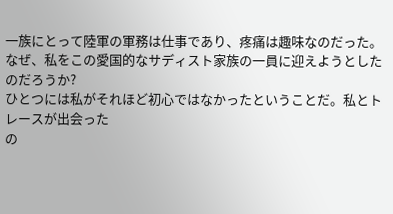一族にとって陸軍の軍務は仕事であり、疼痛は趣味なのだった。
なぜ、私をこの愛国的なサディスト家族の一員に迎えようとしたのだろうか?
ひとつには私がそれほど初心ではなかったということだ。私とトレースが出会った
の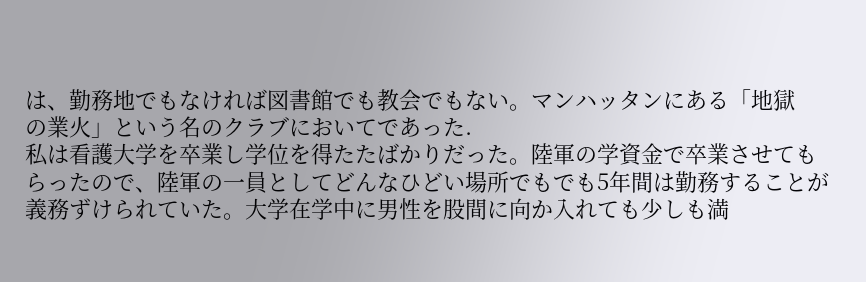は、勤務地でもなければ図書館でも教会でもない。マンハッタンにある「地獄
の業火」という名のクラブにおいてであった.
私は看護大学を卒業し学位を得たたばかりだった。陸軍の学資金で卒業させても
らったので、陸軍の一員としてどんなひどい場所でもでも5年間は勤務することが
義務ずけられていた。大学在学中に男性を股間に向か入れても少しも満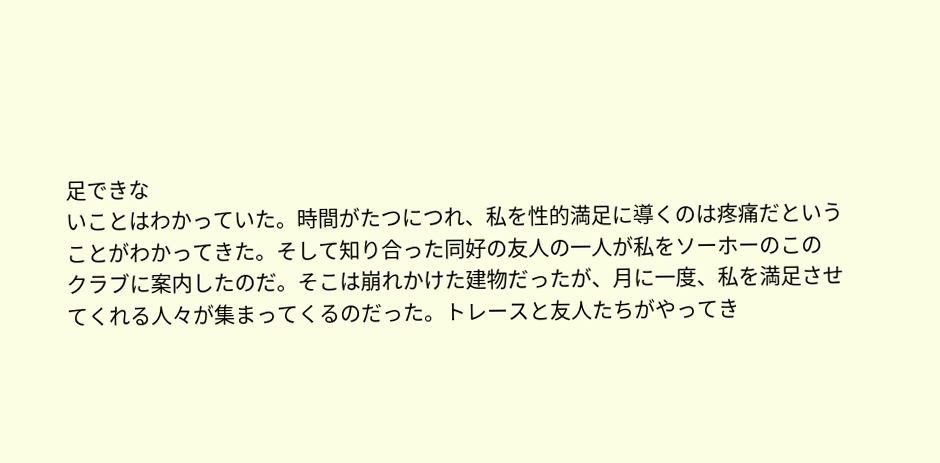足できな
いことはわかっていた。時間がたつにつれ、私を性的満足に導くのは疼痛だという
ことがわかってきた。そして知り合った同好の友人の一人が私をソーホーのこの
クラブに案内したのだ。そこは崩れかけた建物だったが、月に一度、私を満足させ
てくれる人々が集まってくるのだった。トレースと友人たちがやってき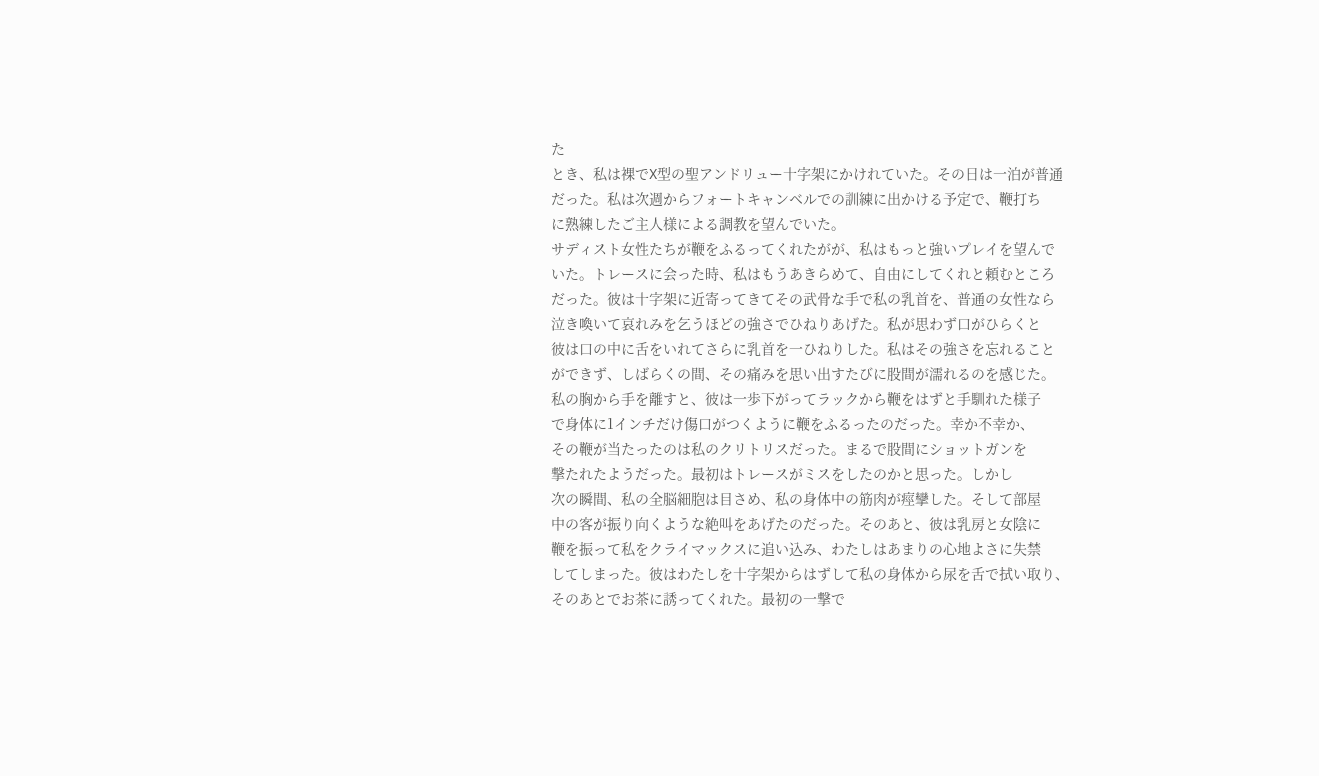た
とき、私は裸でX型の聖アンドリュー十字架にかけれていた。その日は一泊が普通
だった。私は次週からフォートキャンベルでの訓練に出かける予定で、鞭打ち
に熟練したご主人様による調教を望んでいた。
サディスト女性たちが鞭をふるってくれたがが、私はもっと強いプレイを望んで
いた。トレースに会った時、私はもうあきらめて、自由にしてくれと頼むところ
だった。彼は十字架に近寄ってきてその武骨な手で私の乳首を、普通の女性なら
泣き喚いて哀れみを乞うほどの強さでひねりあげた。私が思わず口がひらくと
彼は口の中に舌をいれてさらに乳首を一ひねりした。私はその強さを忘れること
ができず、しばらくの間、その痛みを思い出すたびに股間が濡れるのを感じた。
私の胸から手を離すと、彼は一歩下がってラックから鞭をはずと手馴れた様子
で身体に1インチだけ傷口がつくように鞭をふるったのだった。幸か不幸か、
その鞭が当たったのは私のクリトリスだった。まるで股間にショットガンを
撃たれたようだった。最初はトレースがミスをしたのかと思った。しかし
次の瞬間、私の全脳細胞は目さめ、私の身体中の筋肉が痙攣した。そして部屋
中の客が振り向くような絶叫をあげたのだった。そのあと、彼は乳房と女陰に
鞭を振って私をクライマックスに追い込み、わたしはあまりの心地よさに失禁
してしまった。彼はわたしを十字架からはずして私の身体から尿を舌で拭い取り、
そのあとでお茶に誘ってくれた。最初の一撃で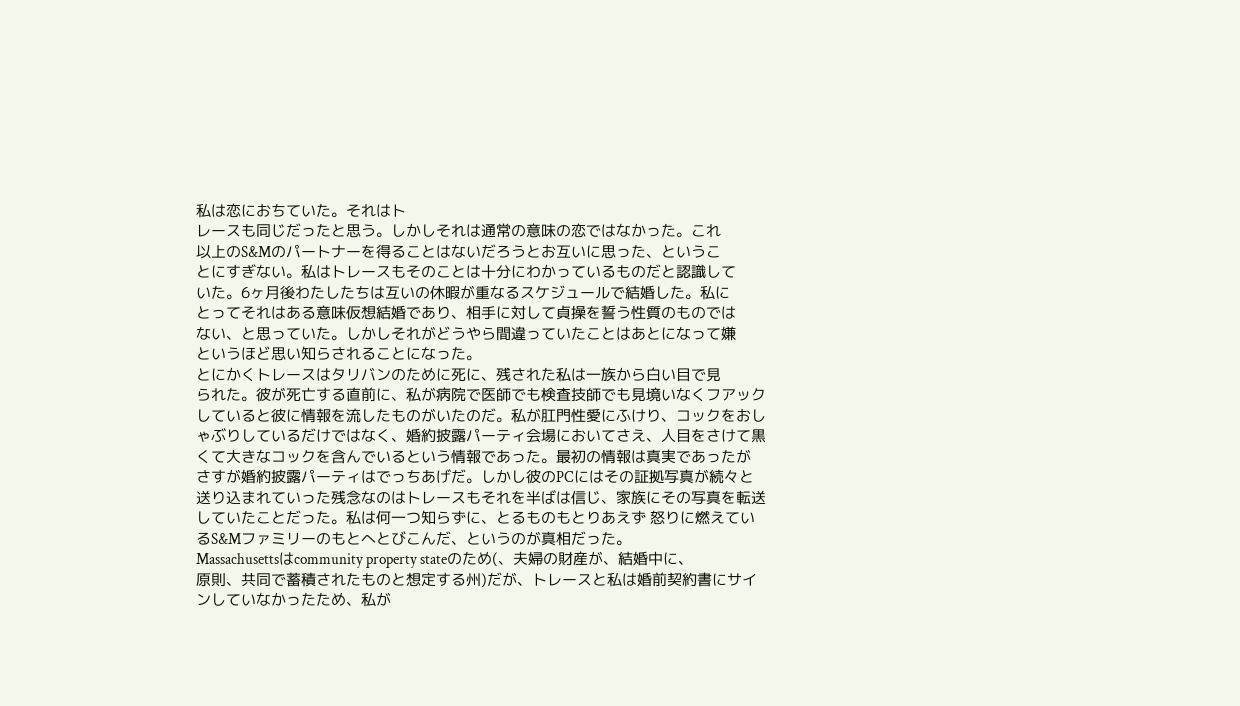私は恋におちていた。それはト
レースも同じだったと思う。しかしそれは通常の意味の恋ではなかった。これ
以上のS&Mのパートナーを得ることはないだろうとお互いに思った、というこ
とにすぎない。私はトレースもそのことは十分にわかっているものだと認識して
いた。6ヶ月後わたしたちは互いの休暇が重なるスケジュールで結婚した。私に
とってそれはある意味仮想結婚であり、相手に対して貞操を誓う性質のものでは
ない、と思っていた。しかしそれがどうやら間違っていたことはあとになって嫌
というほど思い知らされることになった。
とにかくトレースはタリバンのために死に、残された私は一族から白い目で見
られた。彼が死亡する直前に、私が病院で医師でも検査技師でも見境いなくフアック
していると彼に情報を流したものがいたのだ。私が肛門性愛にふけり、コックをおし
ゃぶりしているだけではなく、婚約披露パーティ会場においてさえ、人目をさけて黒
くて大きなコックを含んでいるという情報であった。最初の情報は真実であったが
さすが婚約披露パーティはでっちあげだ。しかし彼のPCにはその証拠写真が続々と
送り込まれていった残念なのはトレースもそれを半ばは信じ、家族にその写真を転送
していたことだった。私は何一つ知らずに、とるものもとりあえず 怒りに燃えてい
るS&Mファミリーのもとへとびこんだ、というのが真相だった。
Massachusettsはcommunity property stateのため(、夫婦の財産が、結婚中に、
原則、共同で蓄積されたものと想定する州)だが、トレースと私は婚前契約書にサイ
ンしていなかったため、私が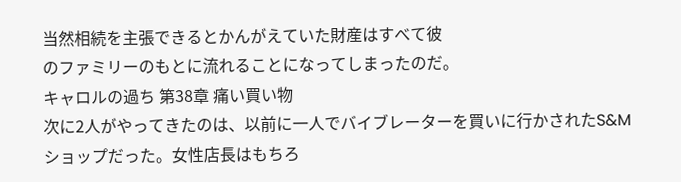当然相続を主張できるとかんがえていた財産はすべて彼
のファミリーのもとに流れることになってしまったのだ。
キャロルの過ち 第38章 痛い買い物
次に2人がやってきたのは、以前に一人でバイブレーターを買いに行かされたS&M
ショップだった。女性店長はもちろ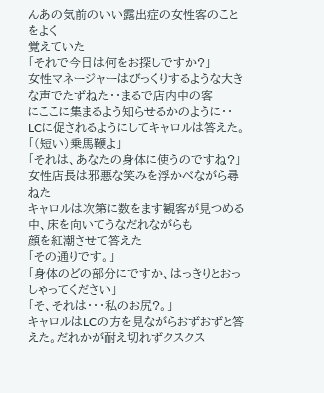んあの気前のいい露出症の女性客のことをよく
覚えていた
「それで今日は何をお探しですか?」
女性マネージャーはびっくりするような大きな声でたずねた・・まるで店内中の客
にここに集まるよう知らせるかのように・・
LCに促されるようにしてキャロルは答えた。
「(短い)乗馬鞭よ」
「それは、あなたの身体に使うのですね?」
女性店長は邪悪な笑みを浮かべながら尋ねた
キャロルは次第に数をます観客が見つめる中、床を向いてうなだれながらも
顔を紅潮させて答えた
「その通りです。」
「身体のどの部分にですか、はっきりとおっしゃってください」
「そ、それは・・・私のお尻?。」
キャロルはLCの方を見ながらおずおずと答えた。だれかが耐え切れずクスクス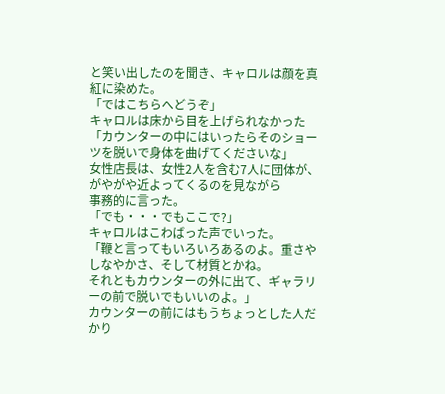と笑い出したのを聞き、キャロルは顔を真紅に染めた。
「ではこちらへどうぞ」
キャロルは床から目を上げられなかった
「カウンターの中にはいったらそのショーツを脱いで身体を曲げてくださいな」
女性店長は、女性2人を含む7人に団体が、がやがや近よってくるのを見ながら
事務的に言った。
「でも・・・でもここで?」
キャロルはこわばった声でいった。
「鞭と言ってもいろいろあるのよ。重さやしなやかさ、そして材質とかね。
それともカウンターの外に出て、ギャラリーの前で脱いでもいいのよ。」
カウンターの前にはもうちょっとした人だかり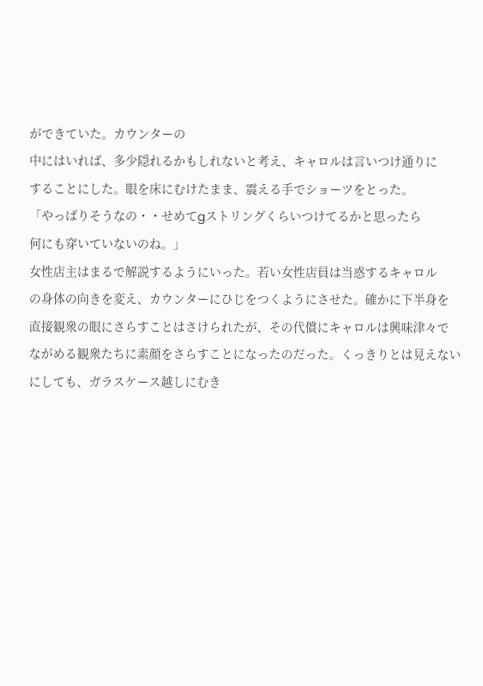ができていた。カウンターの
中にはいれば、多少隠れるかもしれないと考え、キャロルは言いつけ通りに
することにした。眼を床にむけたまま、震える手でショーツをとった。
「やっぱりそうなの・・せめてgストリングくらいつけてるかと思ったら
何にも穿いていないのね。」
女性店主はまるで解説するようにいった。若い女性店員は当惑するキャロル
の身体の向きを変え、カウンターにひじをつくようにさせた。確かに下半身を
直接観衆の眼にさらすことはさけられたが、その代償にキャロルは興味津々で
ながめる観衆たちに素顔をさらすことになったのだった。くっきりとは見えない
にしても、ガラスケース越しにむき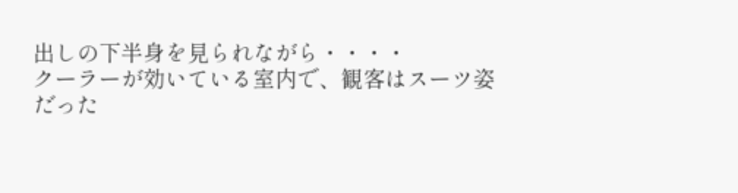出しの下半身を見られながら・・・・
クーラーが効いている室内で、観客はスーツ姿だった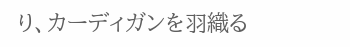り、カーディガンを羽織る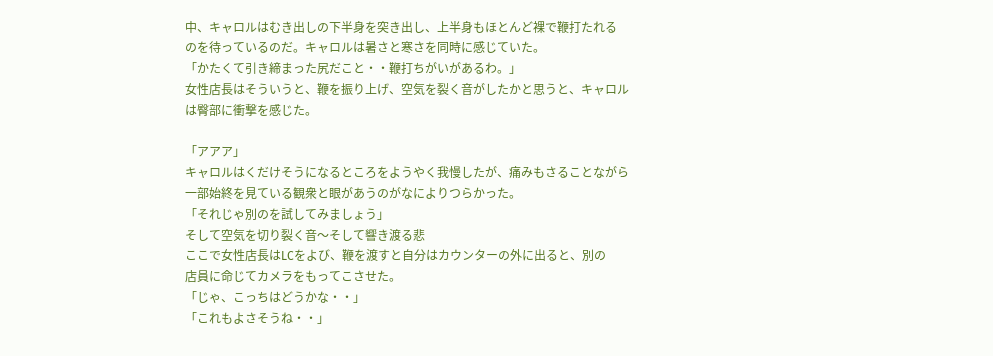中、キャロルはむき出しの下半身を突き出し、上半身もほとんど裸で鞭打たれる
のを待っているのだ。キャロルは暑さと寒さを同時に感じていた。
「かたくて引き締まった尻だこと・・鞭打ちがいがあるわ。」
女性店長はそういうと、鞭を振り上げ、空気を裂く音がしたかと思うと、キャロル
は臀部に衝撃を感じた。

「アアア」
キャロルはくだけそうになるところをようやく我慢したが、痛みもさることながら
一部始終を見ている観衆と眼があうのがなによりつらかった。
「それじゃ別のを試してみましょう」
そして空気を切り裂く音〜そして響き渡る悲
ここで女性店長はLCをよび、鞭を渡すと自分はカウンターの外に出ると、別の
店員に命じてカメラをもってこさせた。
「じゃ、こっちはどうかな・・」
「これもよさそうね・・」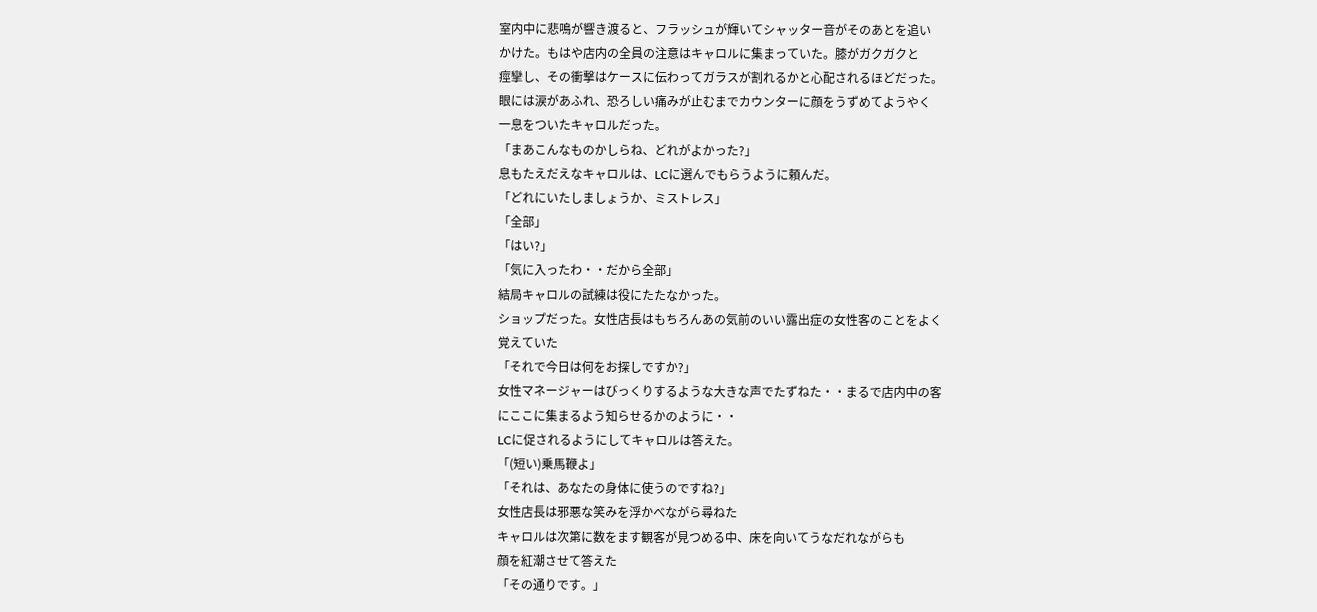室内中に悲鳴が響き渡ると、フラッシュが輝いてシャッター音がそのあとを追い
かけた。もはや店内の全員の注意はキャロルに集まっていた。膝がガクガクと
痙攣し、その衝撃はケースに伝わってガラスが割れるかと心配されるほどだった。
眼には涙があふれ、恐ろしい痛みが止むまでカウンターに顔をうずめてようやく
一息をついたキャロルだった。
「まあこんなものかしらね、どれがよかった?」
息もたえだえなキャロルは、LCに選んでもらうように頼んだ。
「どれにいたしましょうか、ミストレス」
「全部」
「はい?」
「気に入ったわ・・だから全部」
結局キャロルの試練は役にたたなかった。
ショップだった。女性店長はもちろんあの気前のいい露出症の女性客のことをよく
覚えていた
「それで今日は何をお探しですか?」
女性マネージャーはびっくりするような大きな声でたずねた・・まるで店内中の客
にここに集まるよう知らせるかのように・・
LCに促されるようにしてキャロルは答えた。
「(短い)乗馬鞭よ」
「それは、あなたの身体に使うのですね?」
女性店長は邪悪な笑みを浮かべながら尋ねた
キャロルは次第に数をます観客が見つめる中、床を向いてうなだれながらも
顔を紅潮させて答えた
「その通りです。」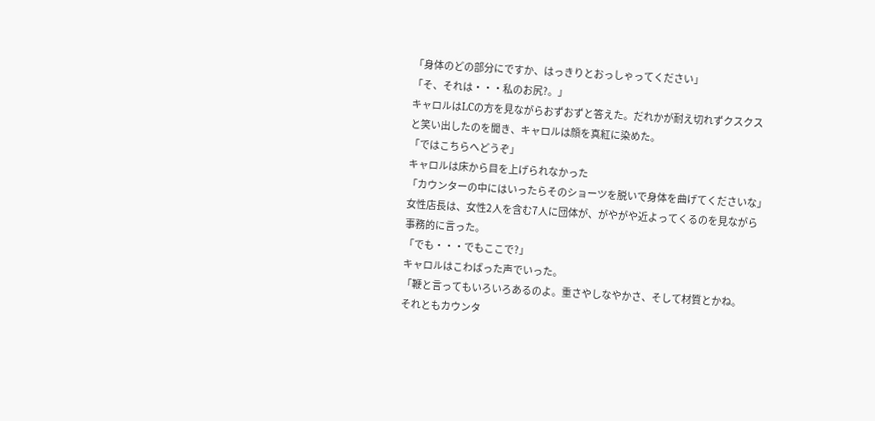「身体のどの部分にですか、はっきりとおっしゃってください」
「そ、それは・・・私のお尻?。」
キャロルはLCの方を見ながらおずおずと答えた。だれかが耐え切れずクスクス
と笑い出したのを聞き、キャロルは顔を真紅に染めた。
「ではこちらへどうぞ」
キャロルは床から目を上げられなかった
「カウンターの中にはいったらそのショーツを脱いで身体を曲げてくださいな」
女性店長は、女性2人を含む7人に団体が、がやがや近よってくるのを見ながら
事務的に言った。
「でも・・・でもここで?」
キャロルはこわばった声でいった。
「鞭と言ってもいろいろあるのよ。重さやしなやかさ、そして材質とかね。
それともカウンタ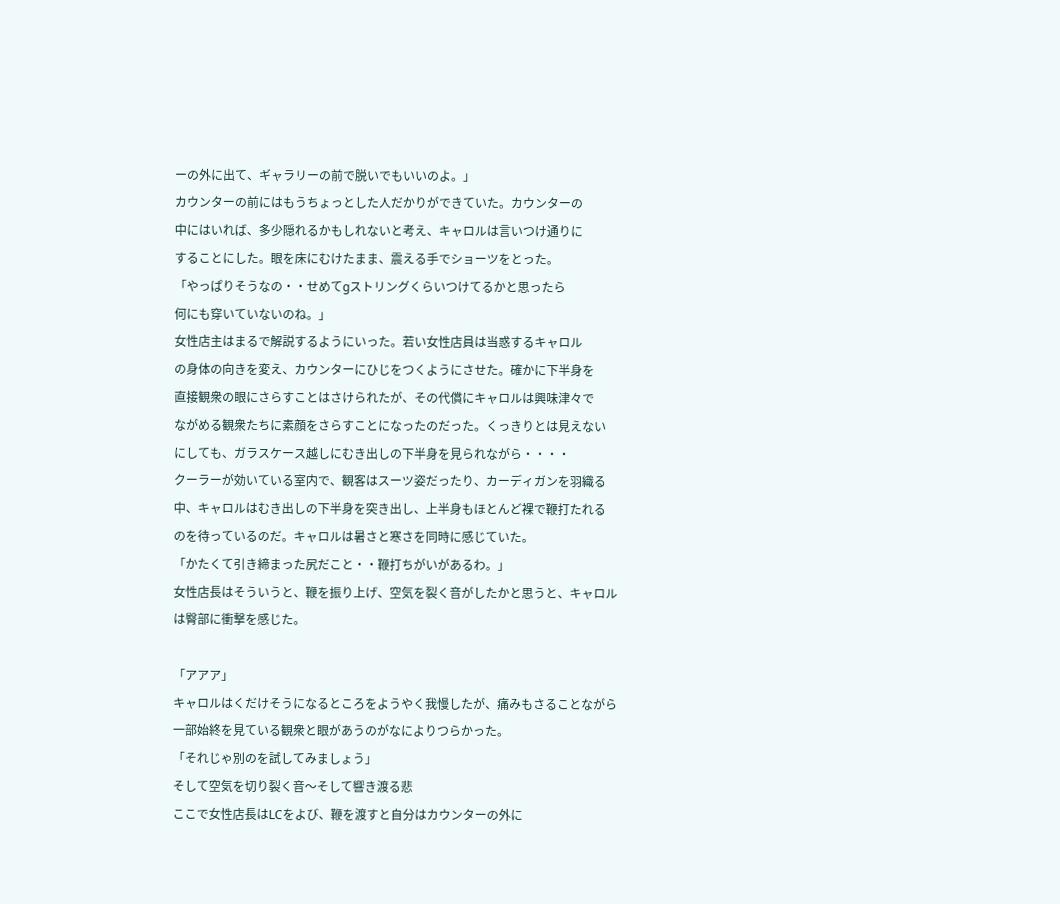ーの外に出て、ギャラリーの前で脱いでもいいのよ。」
カウンターの前にはもうちょっとした人だかりができていた。カウンターの
中にはいれば、多少隠れるかもしれないと考え、キャロルは言いつけ通りに
することにした。眼を床にむけたまま、震える手でショーツをとった。
「やっぱりそうなの・・せめてgストリングくらいつけてるかと思ったら
何にも穿いていないのね。」
女性店主はまるで解説するようにいった。若い女性店員は当惑するキャロル
の身体の向きを変え、カウンターにひじをつくようにさせた。確かに下半身を
直接観衆の眼にさらすことはさけられたが、その代償にキャロルは興味津々で
ながめる観衆たちに素顔をさらすことになったのだった。くっきりとは見えない
にしても、ガラスケース越しにむき出しの下半身を見られながら・・・・
クーラーが効いている室内で、観客はスーツ姿だったり、カーディガンを羽織る
中、キャロルはむき出しの下半身を突き出し、上半身もほとんど裸で鞭打たれる
のを待っているのだ。キャロルは暑さと寒さを同時に感じていた。
「かたくて引き締まった尻だこと・・鞭打ちがいがあるわ。」
女性店長はそういうと、鞭を振り上げ、空気を裂く音がしたかと思うと、キャロル
は臀部に衝撃を感じた。

「アアア」
キャロルはくだけそうになるところをようやく我慢したが、痛みもさることながら
一部始終を見ている観衆と眼があうのがなによりつらかった。
「それじゃ別のを試してみましょう」
そして空気を切り裂く音〜そして響き渡る悲
ここで女性店長はLCをよび、鞭を渡すと自分はカウンターの外に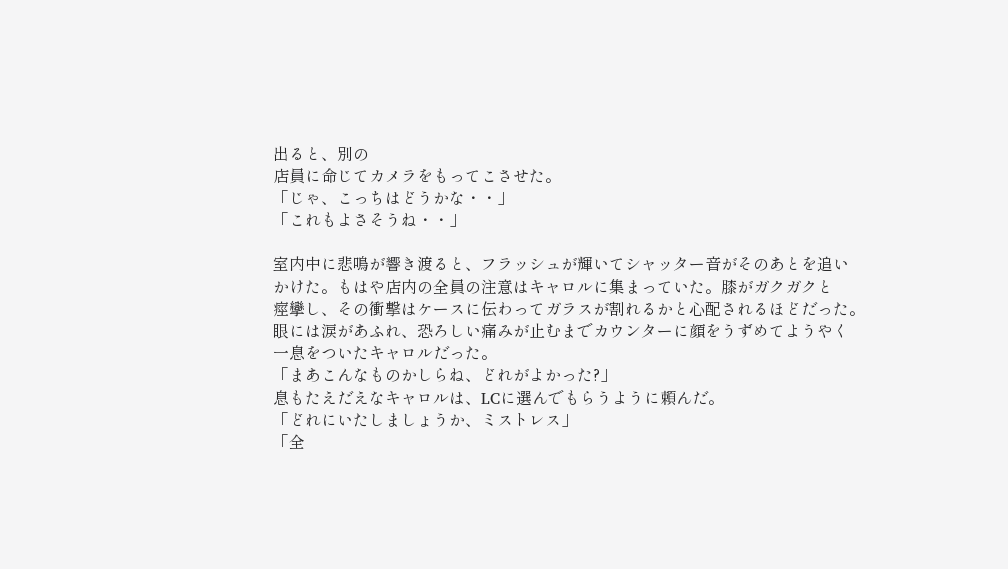出ると、別の
店員に命じてカメラをもってこさせた。
「じゃ、こっちはどうかな・・」
「これもよさそうね・・」

室内中に悲鳴が響き渡ると、フラッシュが輝いてシャッター音がそのあとを追い
かけた。もはや店内の全員の注意はキャロルに集まっていた。膝がガクガクと
痙攣し、その衝撃はケースに伝わってガラスが割れるかと心配されるほどだった。
眼には涙があふれ、恐ろしい痛みが止むまでカウンターに顔をうずめてようやく
一息をついたキャロルだった。
「まあこんなものかしらね、どれがよかった?」
息もたえだえなキャロルは、LCに選んでもらうように頼んだ。
「どれにいたしましょうか、ミストレス」
「全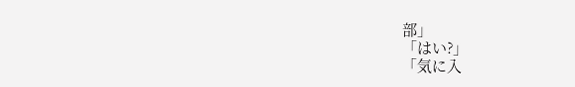部」
「はい?」
「気に入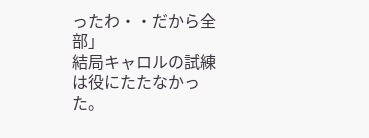ったわ・・だから全部」
結局キャロルの試練は役にたたなかった。